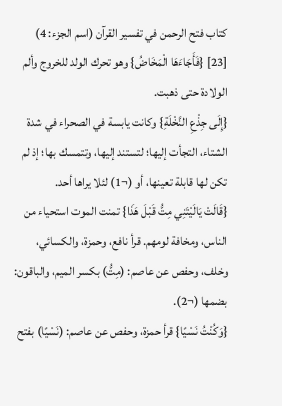كتاب فتح الرحمن في تفسير القرآن (اسم الجزء: 4)
[23] {فَأَجَاءَهَا الْمَخَاضُ} وهو تحرك الولد للخروج وألم الولادة حتى ذهبت.
{إِلَى جِذْعِ النَّخْلَةِ} وكانت يابسة في الصحراء في شدة الشتاء، التجأت إليها؛ لتستند إليها، وتتمسك بها؛ إذ لم تكن لها قابلة تعينها، أو (¬1) لئلا يراها أحد.
{قَالَتْ يَالَيْتَنِي مِتُّ قَبْلَ هَذَا} تمنت الموت استحياء من الناس، ومخافة لومهم. قرأ نافع، وحمزة، والكسائي، وخلف، وحفص عن عاصم: (مِتُّ) بكسر الميم، والباقون: بضمها (¬2).
{وَكُنْتُ نَسْيًا} قرأ حمزة، وحفص عن عاصم: (نَسْيًا) بفتح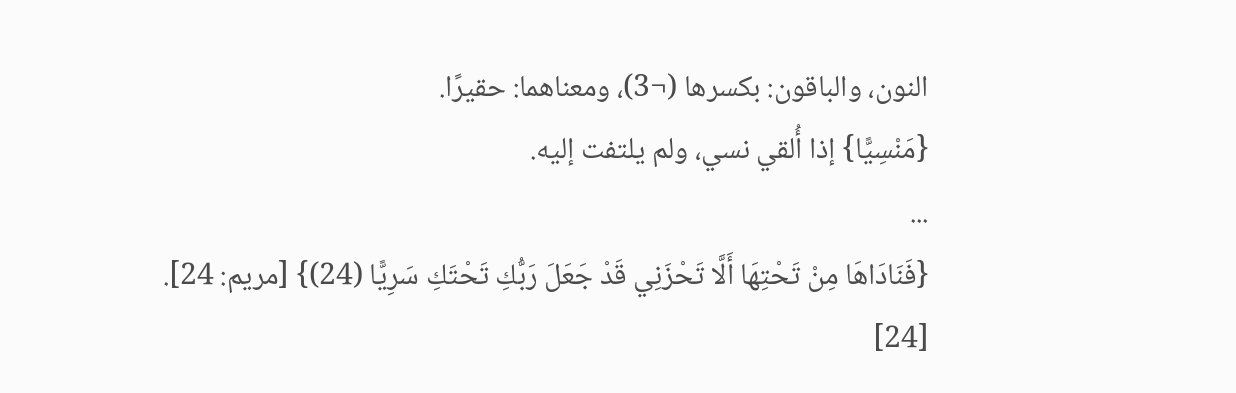النون، والباقون: بكسرها (¬3)، ومعناهما: حقيرًا.
{مَنْسِيًّا} إذا أُلقي نسي، ولم يلتفت إليه.
...
{فَنَادَاهَا مِنْ تَحْتِهَا أَلَّا تَحْزَنِي قَدْ جَعَلَ رَبُّكِ تَحْتَكِ سَرِيًّا (24)} [مريم: 24].
[24]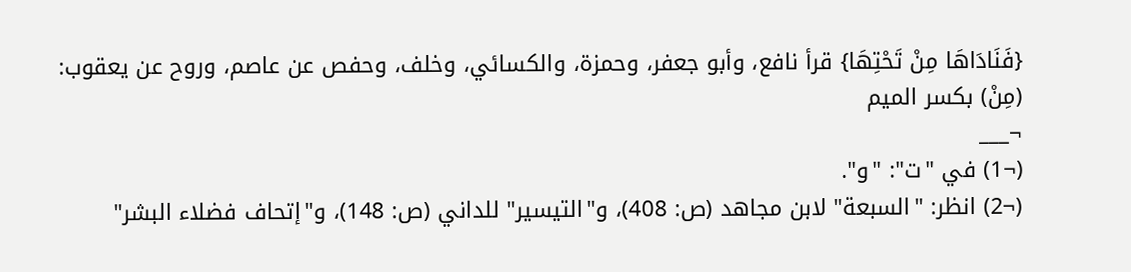{فَنَادَاهَا مِنْ تَحْتِهَا} قرأ نافع، وأبو جعفر، وحمزة، والكسائي، وخلف، وحفص عن عاصم، وروح عن يعقوب: (مِنْ) بكسر الميم
¬___
(¬1) في "ت": "و".
(¬2) انظر: "السبعة" لابن مجاهد (ص: 408)، و"التيسير" للداني (ص: 148)، و"إتحاف فضلاء البشر"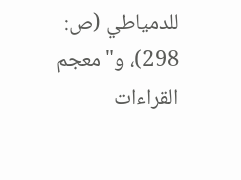للدمياطي (ص: 298)، و"معجم القراءات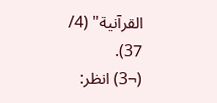القرآنية" (4/ 37).
(¬3) انظر: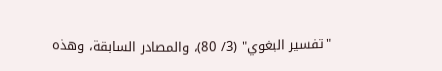"تفسير البغوي" (3/ 80)، والمصادر السابقة، وهذه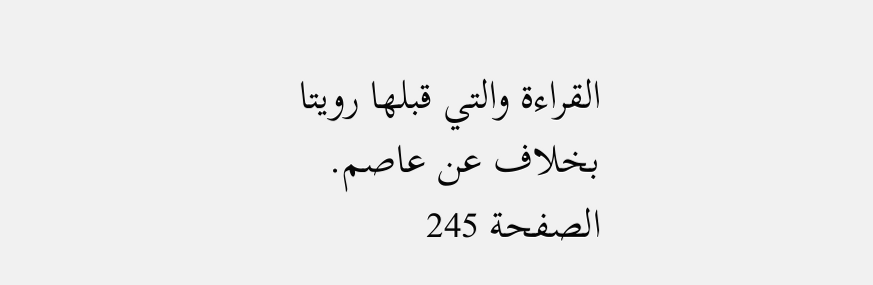القراءة والتي قبلها رويتا بخلاف عن عاصم.
الصفحة 245